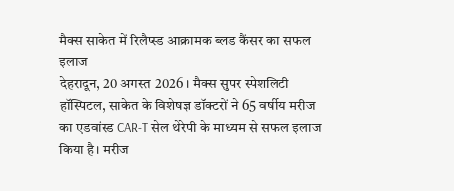मैक्स साकेत में रिलैप्स्ड आक्रामक ब्लड कैंसर का सफल इलाज
देहरादून, 20 अगस्त 2026। मैक्स सुपर स्पेशलिटी हॉस्पिटल, साकेत के विशेषज्ञ डॉक्टरों ने 65 वर्षीय मरीज का एडवांस्ड CAR-T सेल थेरेपी के माध्यम से सफल इलाज किया है। मरीज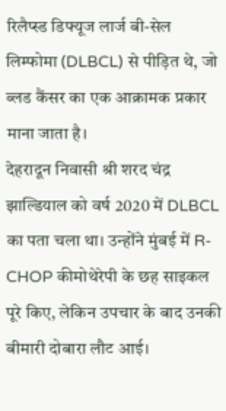रिलैप्स्ड डिफ्यूज लार्ज बी-सेल लिम्फोमा (DLBCL) से पीड़ित थे, जो ब्लड कैंसर का एक आक्रामक प्रकार माना जाता है।
देहरादून निवासी श्री शरद चंद्र झाल्डियाल को वर्ष 2020 में DLBCL का पता चला था। उन्होंने मुंबई में R-CHOP कीमोथेरेपी के छह साइकल पूरे किए, लेकिन उपचार के बाद उनकी बीमारी दोबारा लौट आई।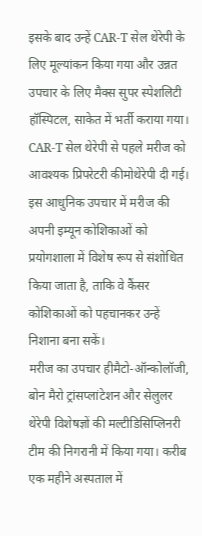इसके बाद उन्हें CAR-T सेल थेरेपी के लिए मूल्यांकन किया गया और उन्नत उपचार के लिए मैक्स सुपर स्पेशलिटी हॉस्पिटल, साकेत में भर्ती कराया गया।
CAR-T सेल थेरेपी से पहले मरीज को आवश्यक प्रिपरेटरी कीमोथेरेपी दी गई। इस आधुनिक उपचार में मरीज की अपनी इम्यून कोशिकाओं को प्रयोगशाला में विशेष रूप से संशोधित किया जाता है, ताकि वे कैंसर कोशिकाओं को पहचानकर उन्हें निशाना बना सकें।
मरीज का उपचार हीमैटो-ऑन्कोलॉजी, बोन मैरो ट्रांसप्लांटेशन और सेलुलर थेरेपी विशेषज्ञों की मल्टीडिसिप्लिनरी टीम की निगरानी में किया गया। करीब एक महीने अस्पताल में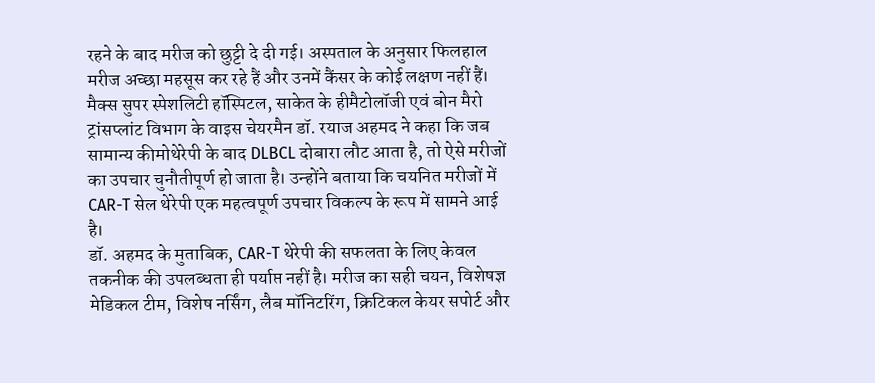रहने के बाद मरीज को छुट्टी दे दी गई। अस्पताल के अनुसार फिलहाल मरीज अच्छा महसूस कर रहे हैं और उनमें कैंसर के कोई लक्षण नहीं हैं।
मैक्स सुपर स्पेशलिटी हॉस्पिटल, साकेत के हीमैटोलॉजी एवं बोन मैरो ट्रांसप्लांट विभाग के वाइस चेयरमैन डॉ. रयाज अहमद ने कहा कि जब सामान्य कीमोथेरेपी के बाद DLBCL दोबारा लौट आता है, तो ऐसे मरीजों का उपचार चुनौतीपूर्ण हो जाता है। उन्होंने बताया कि चयनित मरीजों में CAR-T सेल थेरेपी एक महत्वपूर्ण उपचार विकल्प के रूप में सामने आई है।
डॉ. अहमद के मुताबिक, CAR-T थेरेपी की सफलता के लिए केवल तकनीक की उपलब्धता ही पर्याप्त नहीं है। मरीज का सही चयन, विशेषज्ञ मेडिकल टीम, विशेष नर्सिंग, लैब मॉनिटरिंग, क्रिटिकल केयर सपोर्ट और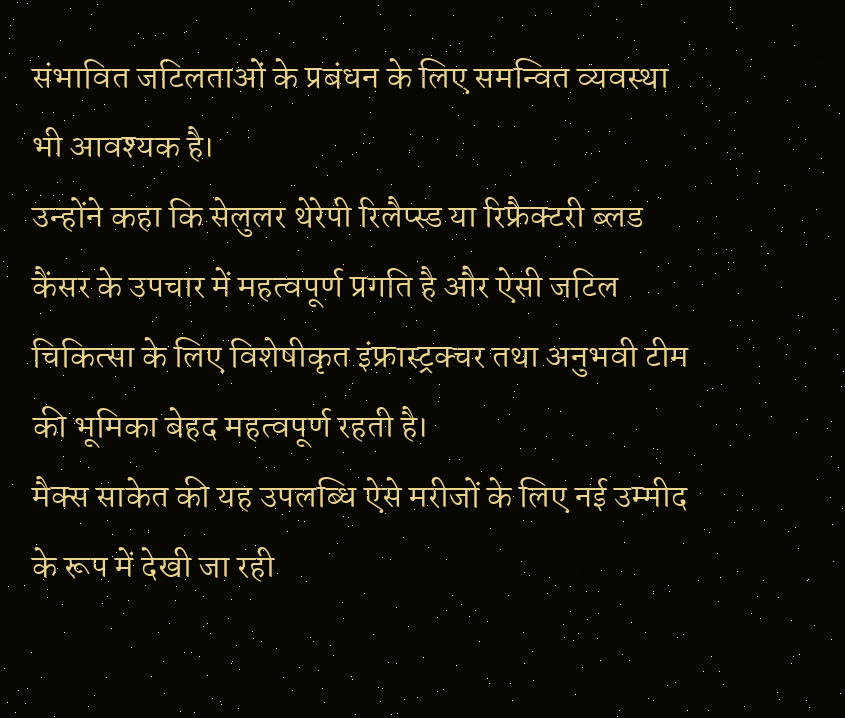संभावित जटिलताओं के प्रबंधन के लिए समन्वित व्यवस्था भी आवश्यक है।
उन्होंने कहा कि सेलुलर थेरेपी रिलैप्स्ड या रिफ्रैक्टरी ब्लड कैंसर के उपचार में महत्वपूर्ण प्रगति है और ऐसी जटिल चिकित्सा के लिए विशेषीकृत इंफ्रास्ट्रक्चर तथा अनुभवी टीम की भूमिका बेहद महत्वपूर्ण रहती है।
मैक्स साकेत की यह उपलब्धि ऐसे मरीजों के लिए नई उम्मीद के रूप में देखी जा रही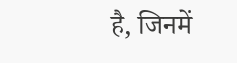है, जिनमें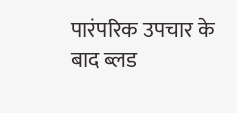पारंपरिक उपचार के बाद ब्लड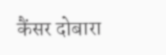कैंसर दोबारा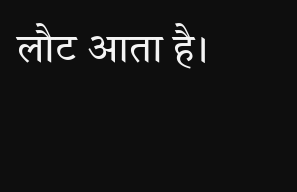लौट आता है।